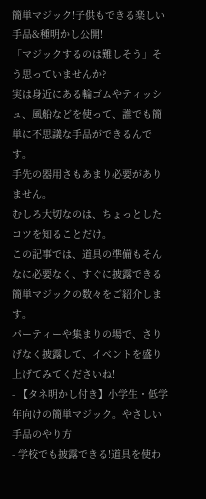簡単マジック!子供もできる楽しい手品&種明かし公開!
「マジックするのは難しそう」そう思っていませんか?
実は身近にある輪ゴムやティッシュ、風船などを使って、誰でも簡単に不思議な手品ができるんです。
手先の器用さもあまり必要がありません。
むしろ大切なのは、ちょっとしたコツを知ることだけ。
この記事では、道具の準備もそんなに必要なく、すぐに披露できる簡単マジックの数々をご紹介します。
パーティーや集まりの場で、さりげなく披露して、イベントを盛り上げてみてくださいね!
- 【タネ明かし付き】小学生・低学年向けの簡単マジック。やさしい手品のやり方
- 学校でも披露できる!道具を使わ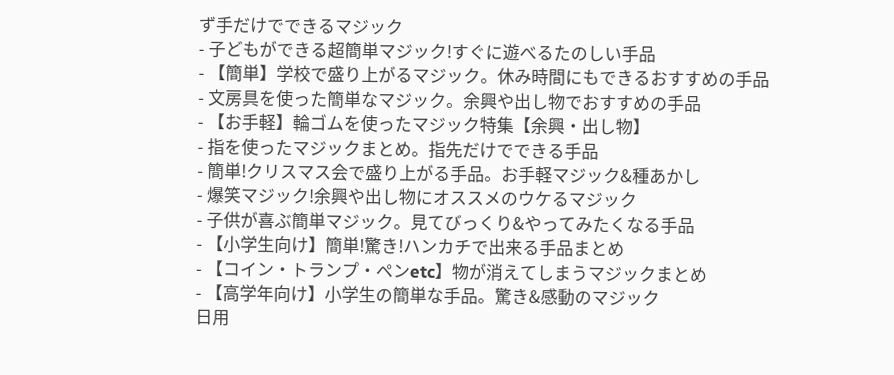ず手だけでできるマジック
- 子どもができる超簡単マジック!すぐに遊べるたのしい手品
- 【簡単】学校で盛り上がるマジック。休み時間にもできるおすすめの手品
- 文房具を使った簡単なマジック。余興や出し物でおすすめの手品
- 【お手軽】輪ゴムを使ったマジック特集【余興・出し物】
- 指を使ったマジックまとめ。指先だけでできる手品
- 簡単!クリスマス会で盛り上がる手品。お手軽マジック&種あかし
- 爆笑マジック!余興や出し物にオススメのウケるマジック
- 子供が喜ぶ簡単マジック。見てびっくり&やってみたくなる手品
- 【小学生向け】簡単!驚き!ハンカチで出来る手品まとめ
- 【コイン・トランプ・ペンetc】物が消えてしまうマジックまとめ
- 【高学年向け】小学生の簡単な手品。驚き&感動のマジック
日用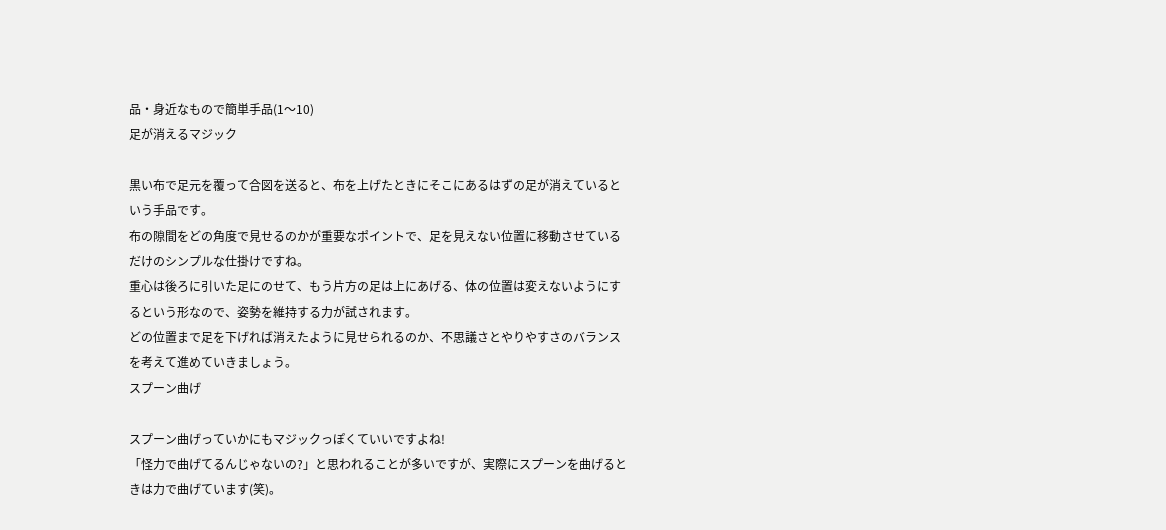品・身近なもので簡単手品(1〜10)
足が消えるマジック

黒い布で足元を覆って合図を送ると、布を上げたときにそこにあるはずの足が消えているという手品です。
布の隙間をどの角度で見せるのかが重要なポイントで、足を見えない位置に移動させているだけのシンプルな仕掛けですね。
重心は後ろに引いた足にのせて、もう片方の足は上にあげる、体の位置は変えないようにするという形なので、姿勢を維持する力が試されます。
どの位置まで足を下げれば消えたように見せられるのか、不思議さとやりやすさのバランスを考えて進めていきましょう。
スプーン曲げ

スプーン曲げっていかにもマジックっぽくていいですよね!
「怪力で曲げてるんじゃないの?」と思われることが多いですが、実際にスプーンを曲げるときは力で曲げています(笑)。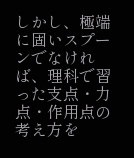しかし、極端に固いスプーンでなければ、理科で習った支点・力点・作用点の考え方を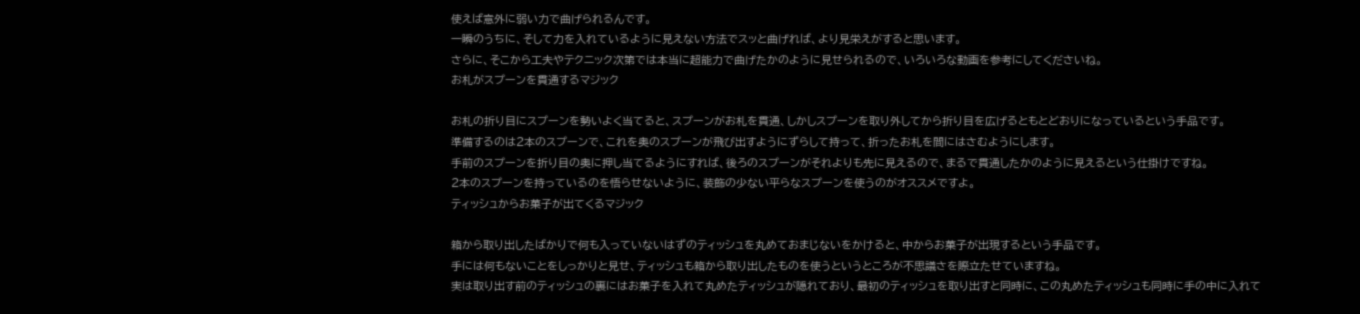使えば意外に弱い力で曲げられるんです。
一瞬のうちに、そして力を入れているように見えない方法でスッと曲げれば、より見栄えがすると思います。
さらに、そこから工夫やテクニック次第では本当に超能力で曲げたかのように見せられるので、いろいろな動画を参考にしてくださいね。
お札がスプーンを貫通するマジック

お札の折り目にスプーンを勢いよく当てると、スプーンがお札を貫通、しかしスプーンを取り外してから折り目を広げるともとどおりになっているという手品です。
準備するのは2本のスプーンで、これを奥のスプーンが飛び出すようにずらして持って、折ったお札を間にはさむようにします。
手前のスプーンを折り目の奥に押し当てるようにすれば、後ろのスプーンがそれよりも先に見えるので、まるで貫通したかのように見えるという仕掛けですね。
2本のスプーンを持っているのを悟らせないように、装飾の少ない平らなスプーンを使うのがオススメですよ。
ティッシュからお菓子が出てくるマジック

箱から取り出したばかりで何も入っていないはずのティッシュを丸めておまじないをかけると、中からお菓子が出現するという手品です。
手には何もないことをしっかりと見せ、ティッシュも箱から取り出したものを使うというところが不思議さを際立たせていますね。
実は取り出す前のティッシュの裏にはお菓子を入れて丸めたティッシュが隠れており、最初のティッシュを取り出すと同時に、この丸めたティッシュも同時に手の中に入れて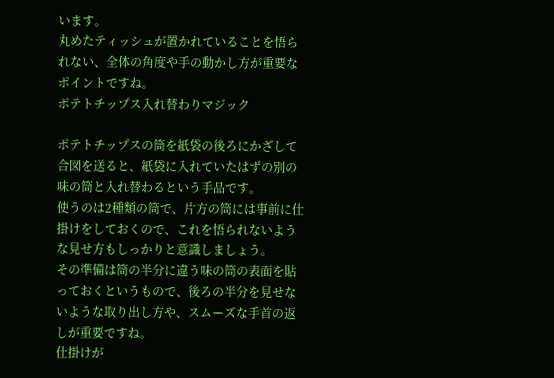います。
丸めたティッシュが置かれていることを悟られない、全体の角度や手の動かし方が重要なポイントですね。
ポテトチップス入れ替わりマジック

ポテトチップスの筒を紙袋の後ろにかざして合図を送ると、紙袋に入れていたはずの別の味の筒と入れ替わるという手品です。
使うのは2種類の筒で、片方の筒には事前に仕掛けをしておくので、これを悟られないような見せ方もしっかりと意識しましょう。
その準備は筒の半分に違う味の筒の表面を貼っておくというもので、後ろの半分を見せないような取り出し方や、スムーズな手首の返しが重要ですね。
仕掛けが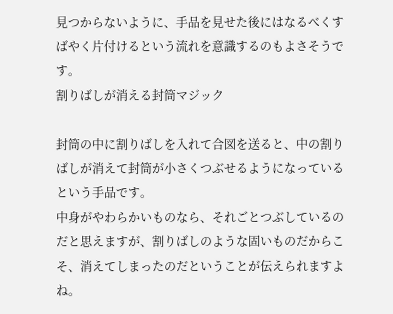見つからないように、手品を見せた後にはなるべくすばやく片付けるという流れを意識するのもよさそうです。
割りばしが消える封筒マジック

封筒の中に割りばしを入れて合図を送ると、中の割りばしが消えて封筒が小さくつぶせるようになっているという手品です。
中身がやわらかいものなら、それごとつぶしているのだと思えますが、割りばしのような固いものだからこそ、消えてしまったのだということが伝えられますよね。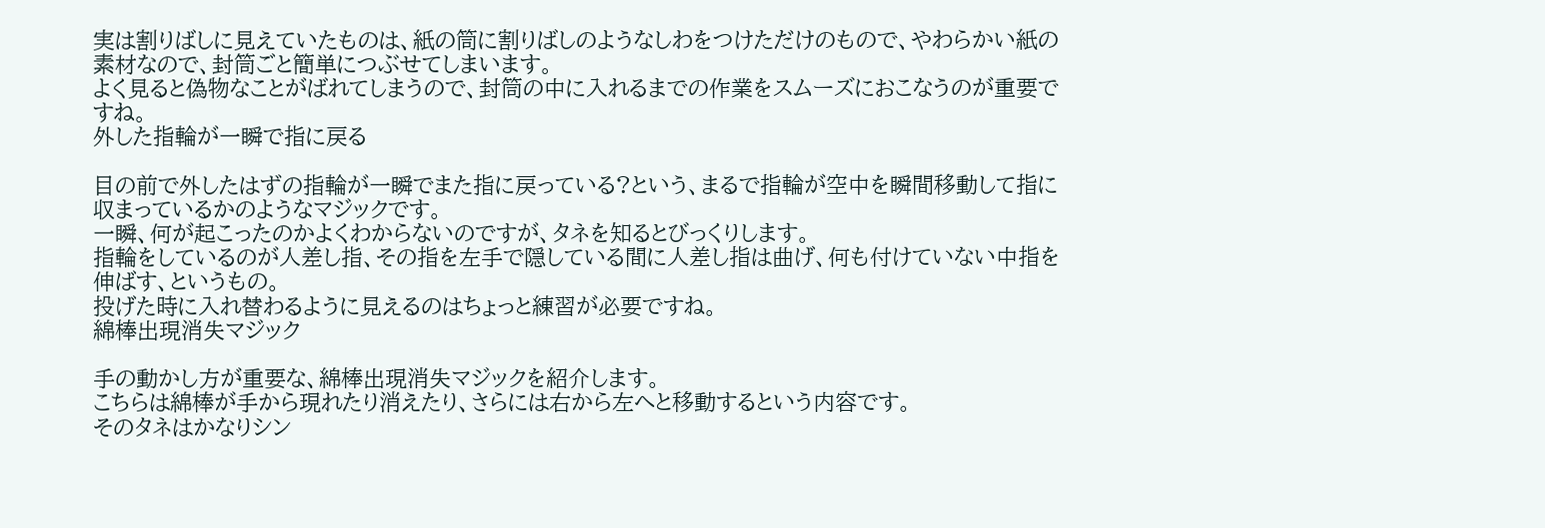実は割りばしに見えていたものは、紙の筒に割りばしのようなしわをつけただけのもので、やわらかい紙の素材なので、封筒ごと簡単につぶせてしまいます。
よく見ると偽物なことがばれてしまうので、封筒の中に入れるまでの作業をスムーズにおこなうのが重要ですね。
外した指輪が一瞬で指に戻る

目の前で外したはずの指輪が一瞬でまた指に戻っている?という、まるで指輪が空中を瞬間移動して指に収まっているかのようなマジックです。
一瞬、何が起こったのかよくわからないのですが、タネを知るとびっくりします。
指輪をしているのが人差し指、その指を左手で隠している間に人差し指は曲げ、何も付けていない中指を伸ばす、というもの。
投げた時に入れ替わるように見えるのはちょっと練習が必要ですね。
綿棒出現消失マジック

手の動かし方が重要な、綿棒出現消失マジックを紹介します。
こちらは綿棒が手から現れたり消えたり、さらには右から左へと移動するという内容です。
そのタネはかなりシン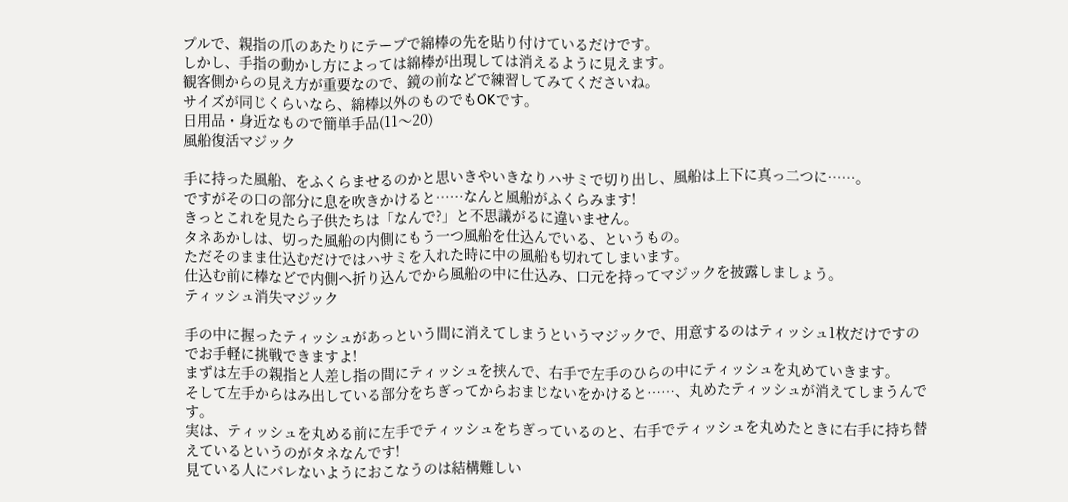プルで、親指の爪のあたりにテープで綿棒の先を貼り付けているだけです。
しかし、手指の動かし方によっては綿棒が出現しては消えるように見えます。
観客側からの見え方が重要なので、鏡の前などで練習してみてくださいね。
サイズが同じくらいなら、綿棒以外のものでもOKです。
日用品・身近なもので簡単手品(11〜20)
風船復活マジック

手に持った風船、をふくらませるのかと思いきやいきなりハサミで切り出し、風船は上下に真っ二つに……。
ですがその口の部分に息を吹きかけると……なんと風船がふくらみます!
きっとこれを見たら子供たちは「なんで?」と不思議がるに違いません。
タネあかしは、切った風船の内側にもう一つ風船を仕込んでいる、というもの。
ただそのまま仕込むだけではハサミを入れた時に中の風船も切れてしまいます。
仕込む前に棒などで内側へ折り込んでから風船の中に仕込み、口元を持ってマジックを披露しましょう。
ティッシュ消失マジック

手の中に握ったティッシュがあっという間に消えてしまうというマジックで、用意するのはティッシュ1枚だけですのでお手軽に挑戦できますよ!
まずは左手の親指と人差し指の間にティッシュを挟んで、右手で左手のひらの中にティッシュを丸めていきます。
そして左手からはみ出している部分をちぎってからおまじないをかけると……、丸めたティッシュが消えてしまうんです。
実は、ティッシュを丸める前に左手でティッシュをちぎっているのと、右手でティッシュを丸めたときに右手に持ち替えているというのがタネなんです!
見ている人にバレないようにおこなうのは結構難しい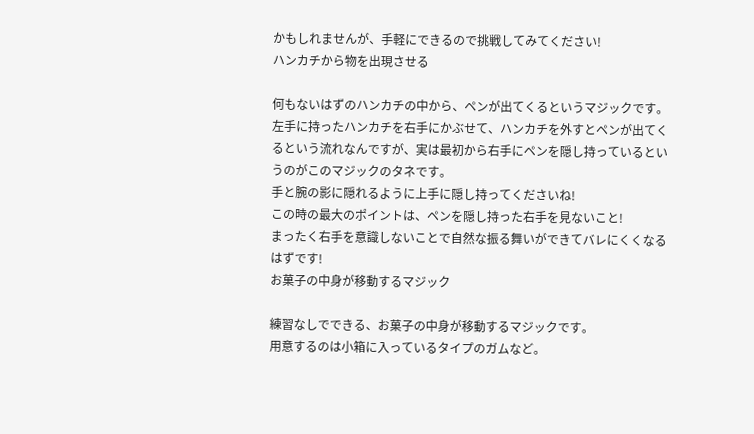かもしれませんが、手軽にできるので挑戦してみてください!
ハンカチから物を出現させる

何もないはずのハンカチの中から、ペンが出てくるというマジックです。
左手に持ったハンカチを右手にかぶせて、ハンカチを外すとペンが出てくるという流れなんですが、実は最初から右手にペンを隠し持っているというのがこのマジックのタネです。
手と腕の影に隠れるように上手に隠し持ってくださいね!
この時の最大のポイントは、ペンを隠し持った右手を見ないこと!
まったく右手を意識しないことで自然な振る舞いができてバレにくくなるはずです!
お菓子の中身が移動するマジック

練習なしでできる、お菓子の中身が移動するマジックです。
用意するのは小箱に入っているタイプのガムなど。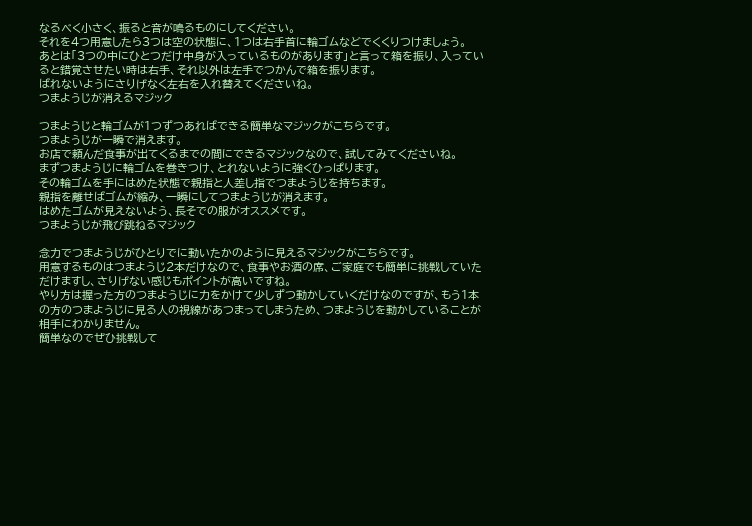なるべく小さく、振ると音が鳴るものにしてください。
それを4つ用意したら3つは空の状態に、1つは右手首に輪ゴムなどでくくりつけましょう。
あとは「3つの中にひとつだけ中身が入っているものがあります」と言って箱を振り、入っていると錯覚させたい時は右手、それ以外は左手でつかんで箱を振ります。
ばれないようにさりげなく左右を入れ替えてくださいね。
つまようじが消えるマジック

つまようじと輪ゴムが1つずつあればできる簡単なマジックがこちらです。
つまようじが一瞬で消えます。
お店で頼んだ食事が出てくるまでの間にできるマジックなので、試してみてくださいね。
まずつまようじに輪ゴムを巻きつけ、とれないように強くひっぱります。
その輪ゴムを手にはめた状態で親指と人差し指でつまようじを持ちます。
親指を離せばゴムが縮み、一瞬にしてつまようじが消えます。
はめたゴムが見えないよう、長そでの服がオススメです。
つまようじが飛び跳ねるマジック

念力でつまようじがひとりでに動いたかのように見えるマジックがこちらです。
用意するものはつまようじ2本だけなので、食事やお酒の席、ご家庭でも簡単に挑戦していただけますし、さりげない感じもポイントが高いですね。
やり方は握った方のつまようじに力をかけて少しずつ動かしていくだけなのですが、もう1本の方のつまようじに見る人の視線があつまってしまうため、つまようじを動かしていることが相手にわかりません。
簡単なのでぜひ挑戦して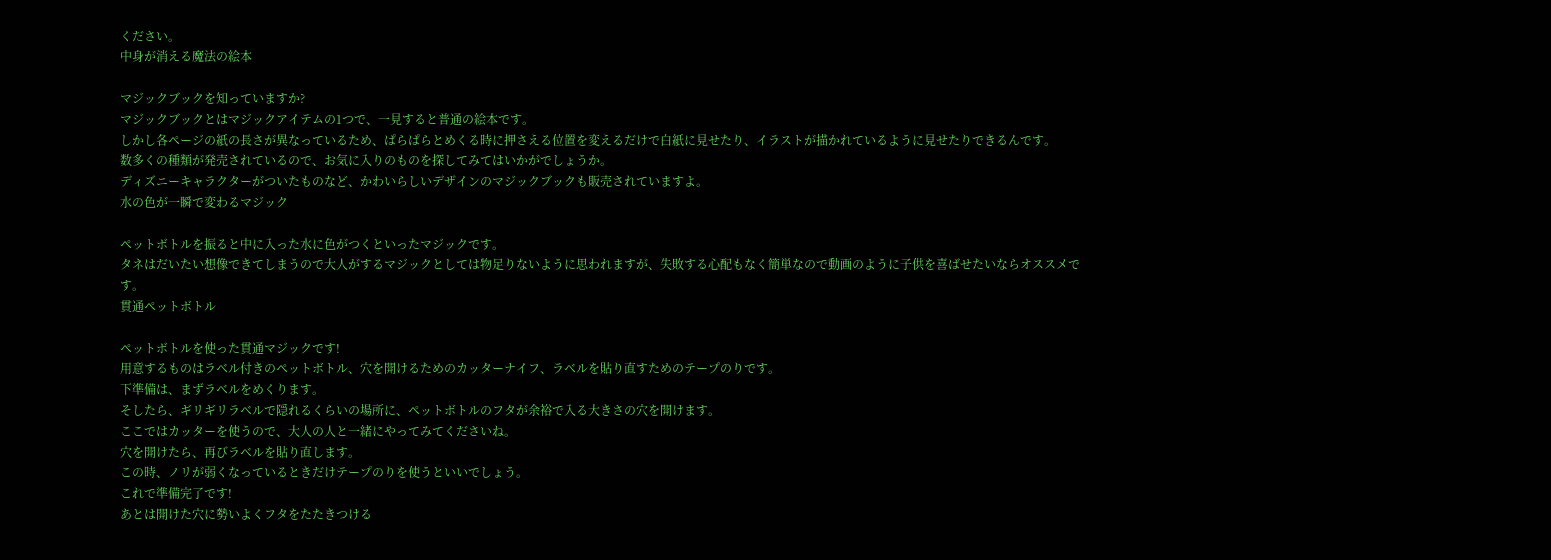ください。
中身が消える魔法の絵本

マジックブックを知っていますか?
マジックブックとはマジックアイテムの1つで、一見すると普通の絵本です。
しかし各ページの紙の長さが異なっているため、ぱらぱらとめくる時に押さえる位置を変えるだけで白紙に見せたり、イラストが描かれているように見せたりできるんです。
数多くの種類が発売されているので、お気に入りのものを探してみてはいかがでしょうか。
ディズニーキャラクターがついたものなど、かわいらしいデザインのマジックブックも販売されていますよ。
水の色が一瞬で変わるマジック

ペットボトルを振ると中に入った水に色がつくといったマジックです。
タネはだいたい想像できてしまうので大人がするマジックとしては物足りないように思われますが、失敗する心配もなく簡単なので動画のように子供を喜ばせたいならオススメです。
貫通ペットボトル

ペットボトルを使った貫通マジックです!
用意するものはラベル付きのペットボトル、穴を開けるためのカッターナイフ、ラベルを貼り直すためのテープのりです。
下準備は、まずラベルをめくります。
そしたら、ギリギリラベルで隠れるくらいの場所に、ペットボトルのフタが余裕で入る大きさの穴を開けます。
ここではカッターを使うので、大人の人と一緒にやってみてくださいね。
穴を開けたら、再びラベルを貼り直します。
この時、ノリが弱くなっているときだけテープのりを使うといいでしょう。
これで準備完了です!
あとは開けた穴に勢いよくフタをたたきつける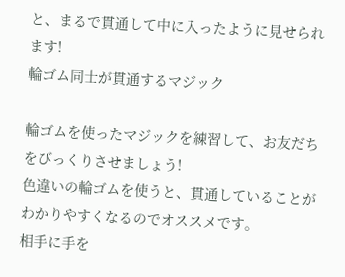と、まるで貫通して中に入ったように見せられます!
輪ゴム同士が貫通するマジック

輪ゴムを使ったマジックを練習して、お友だちをびっくりさせましょう!
色違いの輪ゴムを使うと、貫通していることがわかりやすくなるのでオススメです。
相手に手を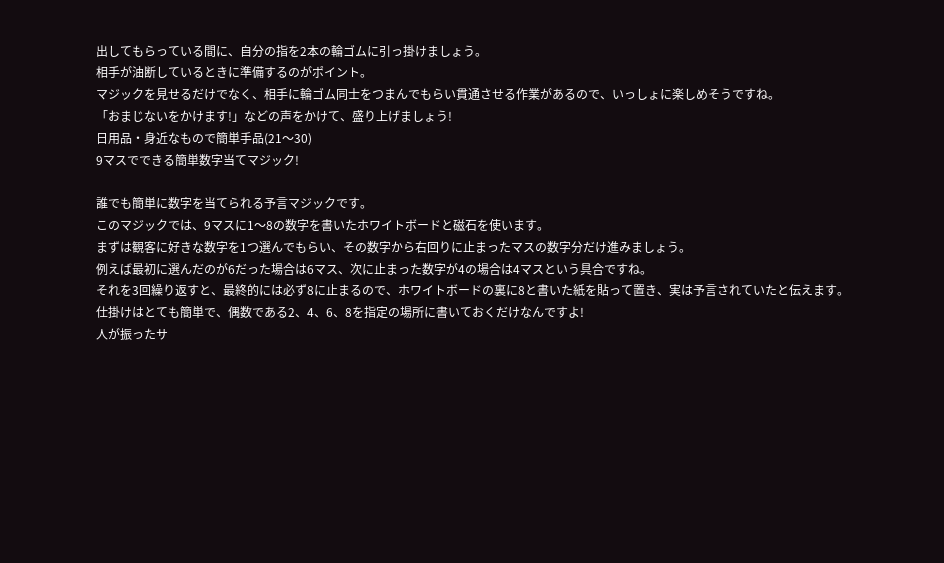出してもらっている間に、自分の指を2本の輪ゴムに引っ掛けましょう。
相手が油断しているときに準備するのがポイント。
マジックを見せるだけでなく、相手に輪ゴム同士をつまんでもらい貫通させる作業があるので、いっしょに楽しめそうですね。
「おまじないをかけます!」などの声をかけて、盛り上げましょう!
日用品・身近なもので簡単手品(21〜30)
9マスでできる簡単数字当てマジック!

誰でも簡単に数字を当てられる予言マジックです。
このマジックでは、9マスに1〜8の数字を書いたホワイトボードと磁石を使います。
まずは観客に好きな数字を1つ選んでもらい、その数字から右回りに止まったマスの数字分だけ進みましょう。
例えば最初に選んだのが6だった場合は6マス、次に止まった数字が4の場合は4マスという具合ですね。
それを3回繰り返すと、最終的には必ず8に止まるので、ホワイトボードの裏に8と書いた紙を貼って置き、実は予言されていたと伝えます。
仕掛けはとても簡単で、偶数である2、4、6、8を指定の場所に書いておくだけなんですよ!
人が振ったサ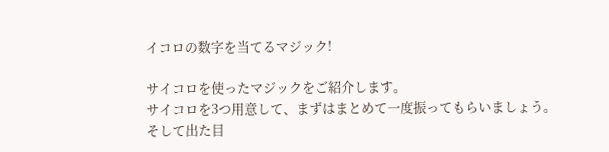イコロの数字を当てるマジック!

サイコロを使ったマジックをご紹介します。
サイコロを3つ用意して、まずはまとめて一度振ってもらいましょう。
そして出た目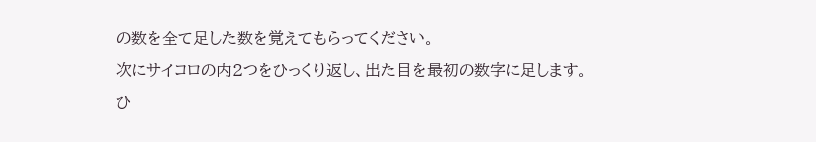の数を全て足した数を覚えてもらってください。
次にサイコロの内2つをひっくり返し、出た目を最初の数字に足します。
ひ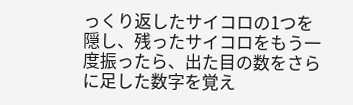っくり返したサイコロの1つを隠し、残ったサイコロをもう一度振ったら、出た目の数をさらに足した数字を覚え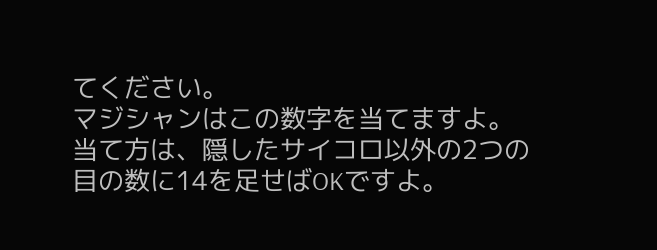てください。
マジシャンはこの数字を当てますよ。
当て方は、隠したサイコロ以外の2つの目の数に14を足せばOKですよ。